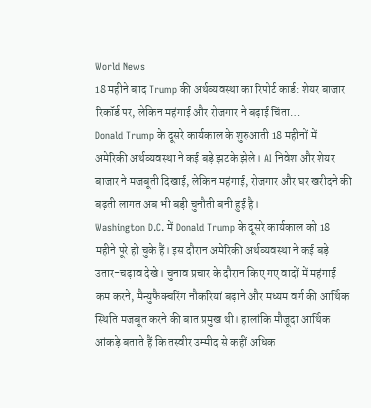World News
18 महीने बाद Trump की अर्थव्यवस्था का रिपोर्ट कार्ड: शेयर बाजार रिकॉर्ड पर, लेकिन महंगाई और रोजगार ने बढ़ाई चिंता…
Donald Trump के दूसरे कार्यकाल के शुरुआती 18 महीनों में अमेरिकी अर्थव्यवस्था ने कई बड़े झटके झेले। AI निवेश और शेयर बाजार ने मजबूती दिखाई, लेकिन महंगाई, रोजगार और घर खरीदने की बढ़ती लागत अब भी बड़ी चुनौती बनी हुई है।
Washington D.C. में Donald Trump के दूसरे कार्यकाल को 18 महीने पूरे हो चुके हैं। इस दौरान अमेरिकी अर्थव्यवस्था ने कई बड़े उतार-चढ़ाव देखे। चुनाव प्रचार के दौरान किए गए वादों में महंगाई कम करने, मैन्युफैक्चरिंग नौकरियां बढ़ाने और मध्यम वर्ग की आर्थिक स्थिति मजबूत करने की बात प्रमुख थी। हालांकि मौजूदा आर्थिक आंकड़े बताते हैं कि तस्वीर उम्मीद से कहीं अधिक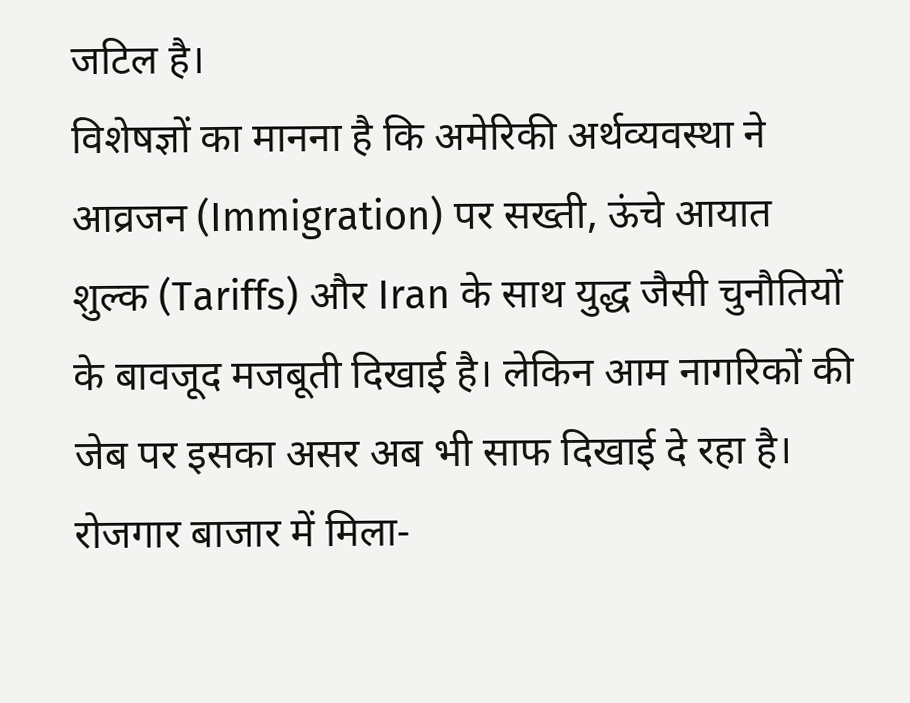जटिल है।
विशेषज्ञों का मानना है कि अमेरिकी अर्थव्यवस्था ने आव्रजन (Immigration) पर सख्ती, ऊंचे आयात शुल्क (Tariffs) और Iran के साथ युद्ध जैसी चुनौतियों के बावजूद मजबूती दिखाई है। लेकिन आम नागरिकों की जेब पर इसका असर अब भी साफ दिखाई दे रहा है।
रोजगार बाजार में मिला-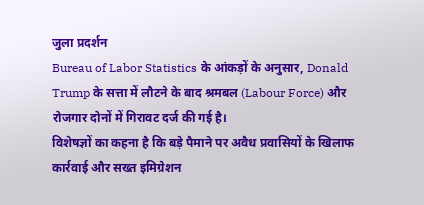जुला प्रदर्शन
Bureau of Labor Statistics के आंकड़ों के अनुसार, Donald Trump के सत्ता में लौटने के बाद श्रमबल (Labour Force) और रोजगार दोनों में गिरावट दर्ज की गई है।
विशेषज्ञों का कहना है कि बड़े पैमाने पर अवैध प्रवासियों के खिलाफ कार्रवाई और सख्त इमिग्रेशन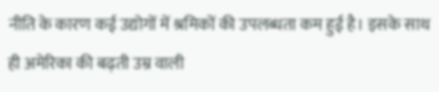नीति के कारण कई उद्योगों में श्रमिकों की उपलब्धता कम हुई है। इसके साथ ही अमेरिका की बढ़ती उम्र वाली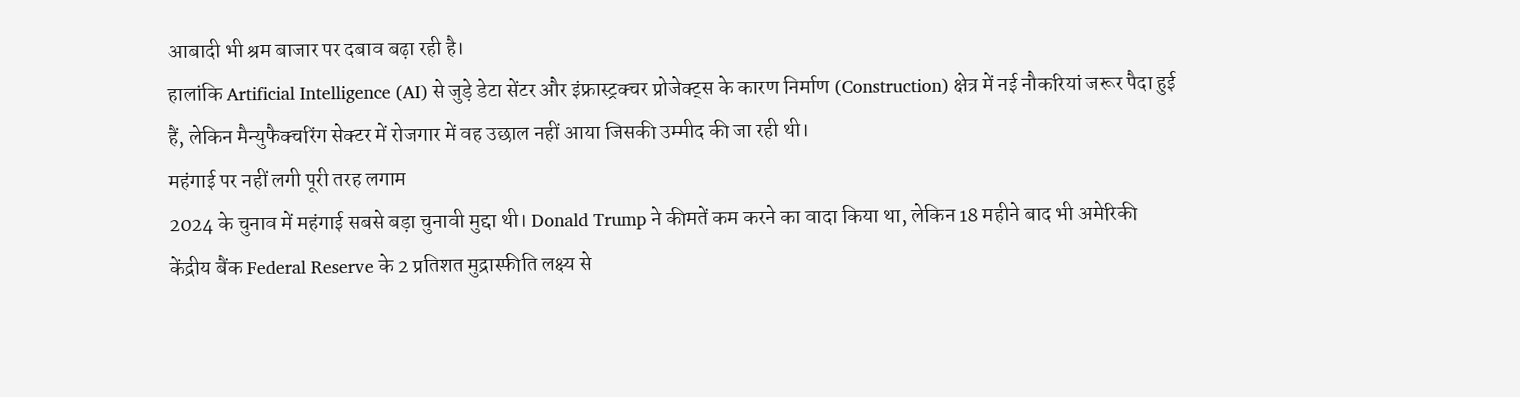आबादी भी श्रम बाजार पर दबाव बढ़ा रही है।
हालांकि Artificial Intelligence (AI) से जुड़े डेटा सेंटर और इंफ्रास्ट्रक्चर प्रोजेक्ट्स के कारण निर्माण (Construction) क्षेत्र में नई नौकरियां जरूर पैदा हुई हैं, लेकिन मैन्युफैक्चरिंग सेक्टर में रोजगार में वह उछाल नहीं आया जिसकी उम्मीद की जा रही थी।
महंगाई पर नहीं लगी पूरी तरह लगाम
2024 के चुनाव में महंगाई सबसे बड़ा चुनावी मुद्दा थी। Donald Trump ने कीमतें कम करने का वादा किया था, लेकिन 18 महीने बाद भी अमेरिकी केंद्रीय बैंक Federal Reserve के 2 प्रतिशत मुद्रास्फीति लक्ष्य से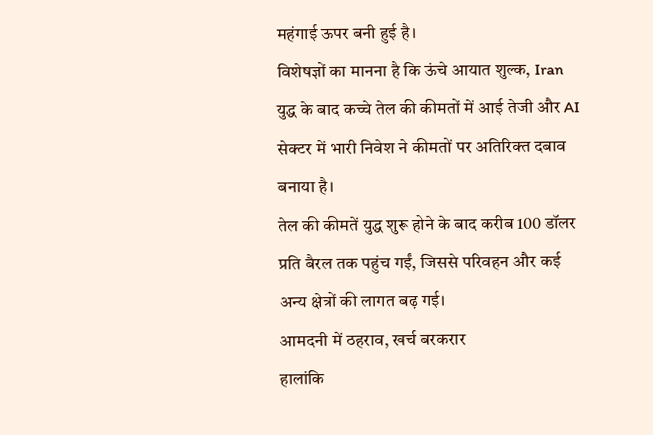महंगाई ऊपर बनी हुई है।
विशेषज्ञों का मानना है कि ऊंचे आयात शुल्क, Iran युद्ध के बाद कच्चे तेल की कीमतों में आई तेजी और AI सेक्टर में भारी निवेश ने कीमतों पर अतिरिक्त दबाव बनाया है।
तेल की कीमतें युद्ध शुरू होने के बाद करीब 100 डॉलर प्रति बैरल तक पहुंच गईं, जिससे परिवहन और कई अन्य क्षेत्रों की लागत बढ़ गई।
आमदनी में ठहराव, खर्च बरकरार
हालांकि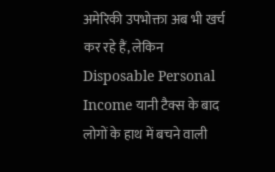अमेरिकी उपभोक्ता अब भी खर्च कर रहे हैं, लेकिन Disposable Personal Income यानी टैक्स के बाद लोगों के हाथ में बचने वाली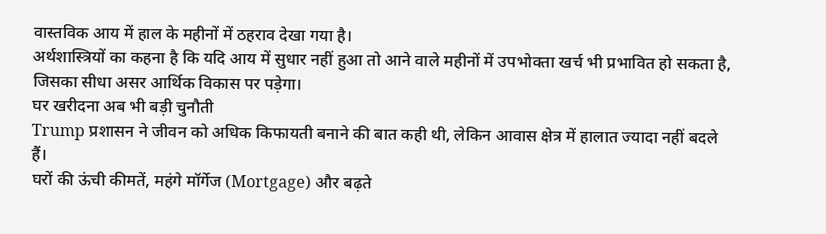वास्तविक आय में हाल के महीनों में ठहराव देखा गया है।
अर्थशास्त्रियों का कहना है कि यदि आय में सुधार नहीं हुआ तो आने वाले महीनों में उपभोक्ता खर्च भी प्रभावित हो सकता है, जिसका सीधा असर आर्थिक विकास पर पड़ेगा।
घर खरीदना अब भी बड़ी चुनौती
Trump प्रशासन ने जीवन को अधिक किफायती बनाने की बात कही थी, लेकिन आवास क्षेत्र में हालात ज्यादा नहीं बदले हैं।
घरों की ऊंची कीमतें, महंगे मॉर्गेज (Mortgage) और बढ़ते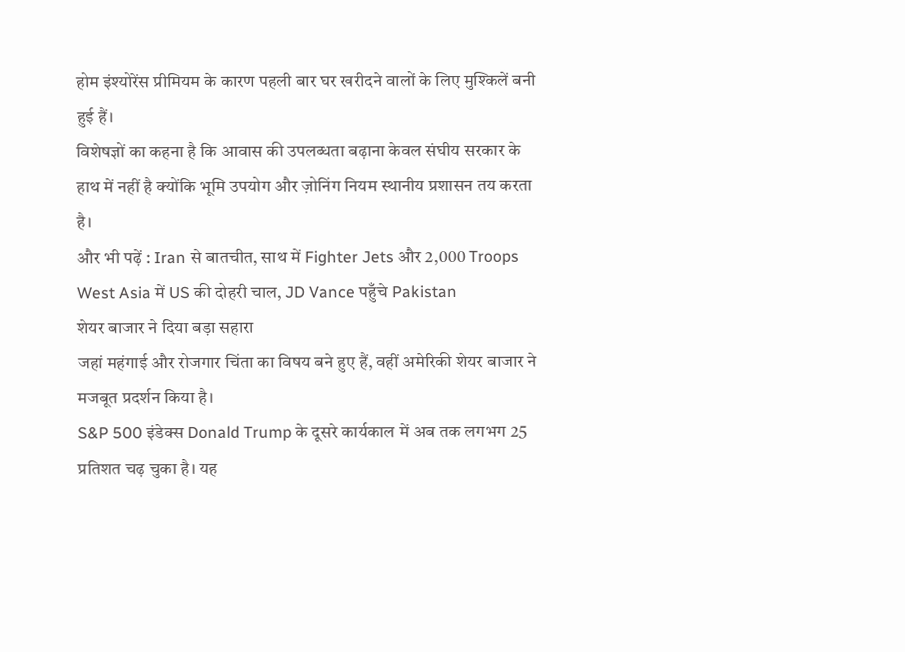होम इंश्योरेंस प्रीमियम के कारण पहली बार घर खरीदने वालों के लिए मुश्किलें बनी हुई हैं।
विशेषज्ञों का कहना है कि आवास की उपलब्धता बढ़ाना केवल संघीय सरकार के हाथ में नहीं है क्योंकि भूमि उपयोग और ज़ोनिंग नियम स्थानीय प्रशासन तय करता है।
और भी पढ़ें : Iran से बातचीत, साथ में Fighter Jets और 2,000 Troops West Asia में US की दोहरी चाल, JD Vance पहुँचे Pakistan
शेयर बाजार ने दिया बड़ा सहारा
जहां महंगाई और रोजगार चिंता का विषय बने हुए हैं, वहीं अमेरिकी शेयर बाजार ने मजबूत प्रदर्शन किया है।
S&P 500 इंडेक्स Donald Trump के दूसरे कार्यकाल में अब तक लगभग 25 प्रतिशत चढ़ चुका है। यह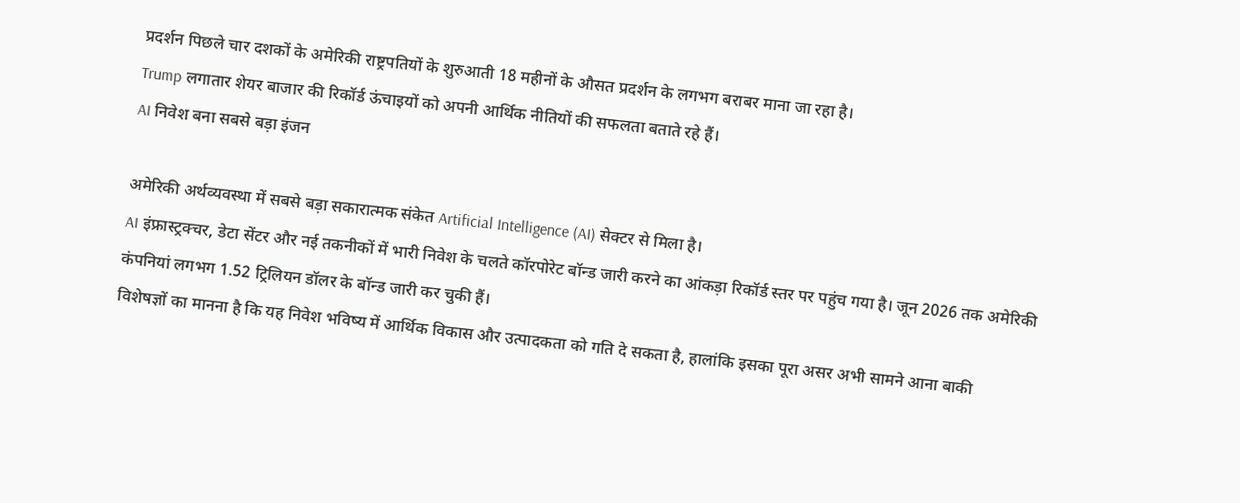प्रदर्शन पिछले चार दशकों के अमेरिकी राष्ट्रपतियों के शुरुआती 18 महीनों के औसत प्रदर्शन के लगभग बराबर माना जा रहा है।
Trump लगातार शेयर बाजार की रिकॉर्ड ऊंचाइयों को अपनी आर्थिक नीतियों की सफलता बताते रहे हैं।
AI निवेश बना सबसे बड़ा इंजन

अमेरिकी अर्थव्यवस्था में सबसे बड़ा सकारात्मक संकेत Artificial Intelligence (AI) सेक्टर से मिला है।
AI इंफ्रास्ट्रक्चर, डेटा सेंटर और नई तकनीकों में भारी निवेश के चलते कॉरपोरेट बॉन्ड जारी करने का आंकड़ा रिकॉर्ड स्तर पर पहुंच गया है। जून 2026 तक अमेरिकी कंपनियां लगभग 1.52 ट्रिलियन डॉलर के बॉन्ड जारी कर चुकी हैं।
विशेषज्ञों का मानना है कि यह निवेश भविष्य में आर्थिक विकास और उत्पादकता को गति दे सकता है, हालांकि इसका पूरा असर अभी सामने आना बाकी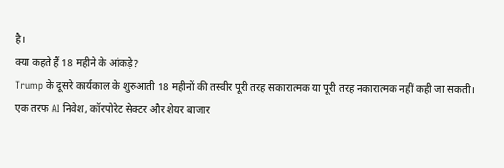है।
क्या कहते हैं 18 महीने के आंकड़े?
Trump के दूसरे कार्यकाल के शुरुआती 18 महीनों की तस्वीर पूरी तरह सकारात्मक या पूरी तरह नकारात्मक नहीं कही जा सकती।
एक तरफ AI निवेश, कॉरपोरेट सेक्टर और शेयर बाजार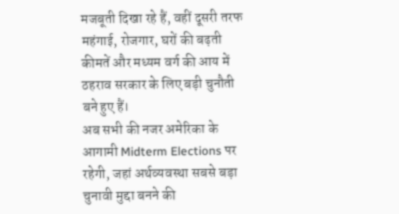मजबूती दिखा रहे हैं, वहीं दूसरी तरफ महंगाई, रोजगार, घरों की बढ़ती कीमतें और मध्यम वर्ग की आय में ठहराव सरकार के लिए बड़ी चुनौती बने हुए हैं।
अब सभी की नजर अमेरिका के आगामी Midterm Elections पर रहेगी, जहां अर्थव्यवस्था सबसे बड़ा चुनावी मुद्दा बनने की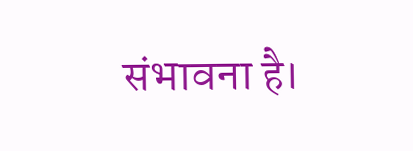संभावना है।